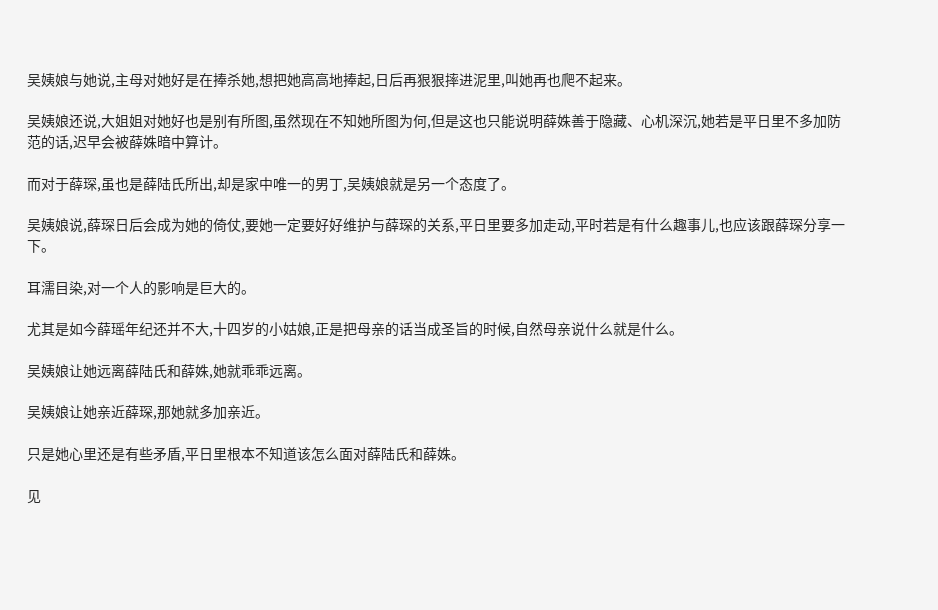吴姨娘与她说,主母对她好是在捧杀她,想把她高高地捧起,日后再狠狠摔进泥里,叫她再也爬不起来。

吴姨娘还说,大姐姐对她好也是别有所图,虽然现在不知她所图为何,但是这也只能说明薛姝善于隐藏、心机深沉,她若是平日里不多加防范的话,迟早会被薛姝暗中算计。

而对于薛琛,虽也是薛陆氏所出,却是家中唯一的男丁,吴姨娘就是另一个态度了。

吴姨娘说,薛琛日后会成为她的倚仗,要她一定要好好维护与薛琛的关系,平日里要多加走动,平时若是有什么趣事儿,也应该跟薛琛分享一下。

耳濡目染,对一个人的影响是巨大的。

尤其是如今薛瑶年纪还并不大,十四岁的小姑娘,正是把母亲的话当成圣旨的时候,自然母亲说什么就是什么。

吴姨娘让她远离薛陆氏和薛姝,她就乖乖远离。

吴姨娘让她亲近薛琛,那她就多加亲近。

只是她心里还是有些矛盾,平日里根本不知道该怎么面对薛陆氏和薛姝。

见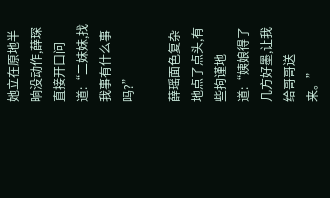她立在原地半晌没动作,薛琛直接开口问道:“二妹妹,找我事有什么事吗?”

薛瑶面色复杂地点了点头,有些拘谨地道:“姨娘得了几方好墨,让我给哥哥送来。”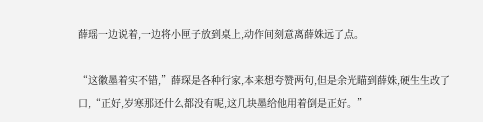薛瑶一边说着,一边将小匣子放到桌上,动作间刻意离薛姝远了点。

“这徽墨着实不错,”薛琛是各种行家,本来想夸赞两句,但是余光瞄到薛姝,硬生生改了口,“正好,岁寒那还什么都没有呢,这几块墨给他用着倒是正好。”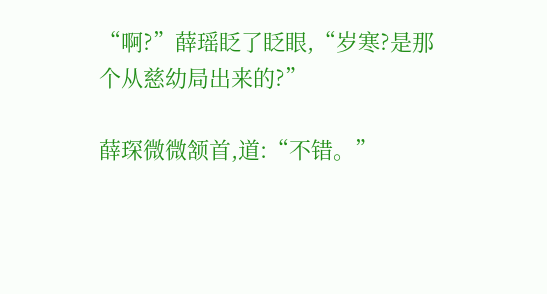“啊?”薛瑶眨了眨眼,“岁寒?是那个从慈幼局出来的?”

薛琛微微颔首,道:“不错。”